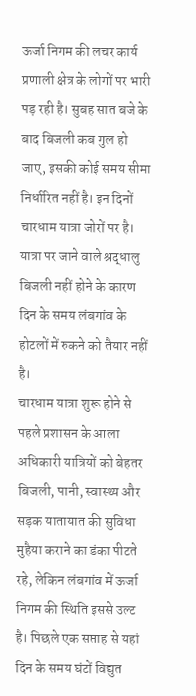ऊर्जा निगम की लचर कार्य प्रणाली क्षेत्र के लोगों पर भारी पड़ रही है। सुबह सात बजे के बाद बिजली कब गुल हो जाए, इसकी कोई समय सीमा निर्धारित नहीं है। इन दिनों चारधाम यात्रा जोरों पर है। यात्रा पर जाने वाले श्रद्धालु बिजली नहीं होने के कारण दिन के समय लंबगांव के होटलों में रुकने को तैयार नहीं है।
चारधाम यात्रा शुरू होने से पहले प्रशासन के आला अधिकारी यात्रियों को बेहतर बिजली, पानी, स्वास्थ्य और सड़क यातायात की सुविधा मुहैया कराने का डंका पीटते रहे, लेकिन लंबगांव में ऊर्जा निगम की स्थिति इससे उल्ट है। पिछले एक सप्ताह से यहां दिन के समय घंटों विद्युत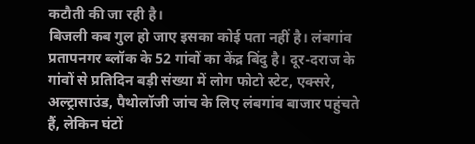कटौती की जा रही है।
बिजली कब गुल हो जाए इसका कोई पता नहीं है। लंबगांव प्रतापनगर ब्लॉक के 52 गांवों का केंद्र बिंदु है। दूर-दराज के गांवों से प्रतिदिन बड़ी संख्या में लोग फोटो स्टेट, एक्सरे, अल्ट्रासाउंड, पैथोलॉजी जांच के लिए लंबगांव बाजार पहुंचते हैं, लेकिन घंटों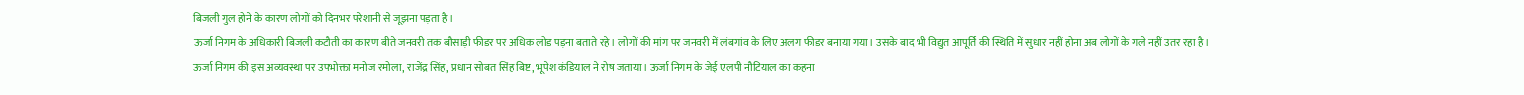बिजली गुल होने के कारण लोगों को दिनभर परेशानी से जूझना पड़ता है।
ऊर्जा निगम के अधिकारी बिजली कटौती का कारण बीते जनवरी तक बौसाड़ी फीडर पर अधिक लोड पड़ना बताते रहे। लोगों की मांग पर जनवरी में लंबगांव के लिए अलग फीडर बनाया गया। उसके बाद भी विद्युत आपूर्ति की स्थिति में सुधार नहीं होना अब लोगों के गले नहीं उतर रहा है।
ऊर्जा निगम की इस अव्यवस्था पर उपभोक्ता मनोज रमोला, राजेंद्र सिंह, प्रधान सोबत सिंह बिष्ट, भूपेश कंडियाल ने रोष जताया। ऊर्जा निगम के जेई एलपी नौटियाल का कहना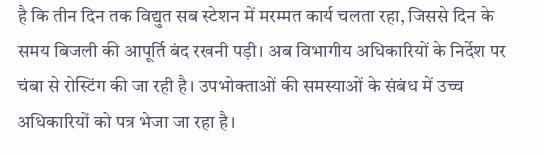है कि तीन दिन तक विद्युत सब स्टेशन में मरम्मत कार्य चलता रहा, जिससे दिन के समय बिजली की आपूर्ति बंद रखनी पड़ी। अब विभागीय अधिकारियों के निर्देश पर चंबा से रोस्टिंग की जा रही है। उपभोक्ताओं की समस्याओं के संबंध में उच्च अधिकारियों को पत्र भेजा जा रहा है।